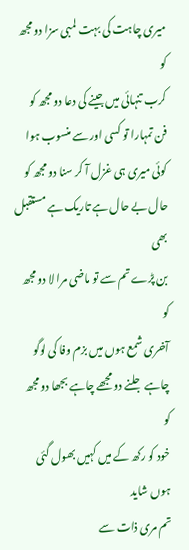میری چاہت کی بہت لمبی سزا دو مجھ کو
کرب تنہائی میں جینے کی دعا دو مجھ کو
فن تمہارا تو کسی اور سے منسوب ہوا
کوئی میری ہی غزل آ کر سنا دو مجھ کو
حال بے حال ہے تاریک ہے مستقبل بھی
بن پڑے تم سے تو ماضی مرا لا دو مجھ کو
آخری شمع ہوں میں بزم وفا کی لوگو
چاہے جلنے دو مجھے چاہے بجھا دو مجھ کو
خود کو رکھ کے میں کہیں بھول گئی ہوں شاید
تم مری ذات سے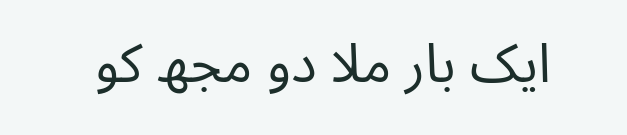ایک بار ملا دو مجھ کو